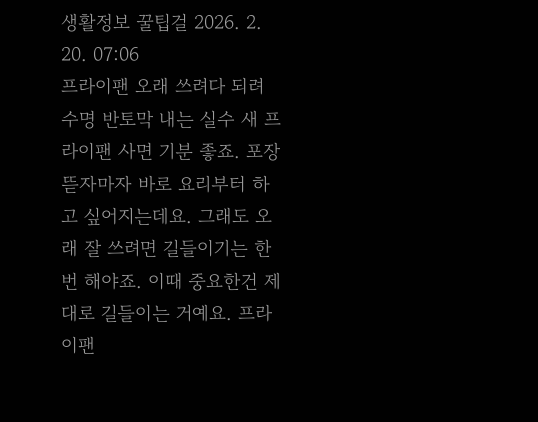생활정보 꿀팁걸 2026. 2. 20. 07:06
프라이팬 오래 쓰려다 되려 수명 반토막 내는 실수 새 프라이팬 사면 기분 좋죠. 포장 뜯자마자 바로 요리부터 하고 싶어지는데요. 그래도 오래 잘 쓰려면 길들이기는 한번 해야죠. 이때 중요한건 제대로 길들이는 거예요. 프라이팬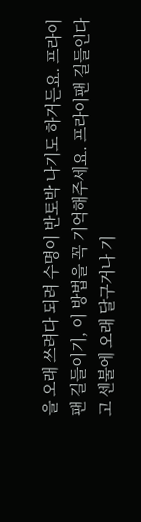을 오래 쓰려다 되려 수명이 반토박 나기도 하거든요. 프라이팬 길들이기, 이 방법을 꼭 기억해주세요. 프라이팬 길들인다고 센불에 오래 달구거나 기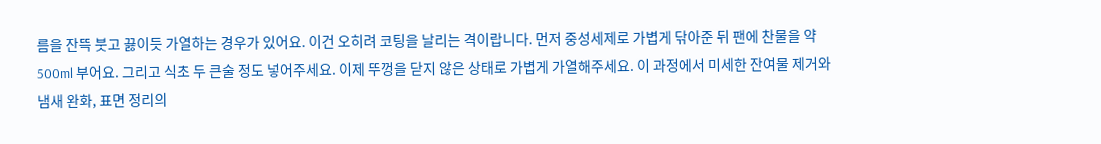름을 잔뜩 붓고 끓이듯 가열하는 경우가 있어요. 이건 오히려 코팅을 날리는 격이랍니다. 먼저 중성세제로 가볍게 닦아준 뒤 팬에 찬물을 약 500ml 부어요. 그리고 식초 두 큰술 정도 넣어주세요. 이제 뚜껑을 닫지 않은 상태로 가볍게 가열해주세요. 이 과정에서 미세한 잔여물 제거와 냄새 완화, 표면 정리의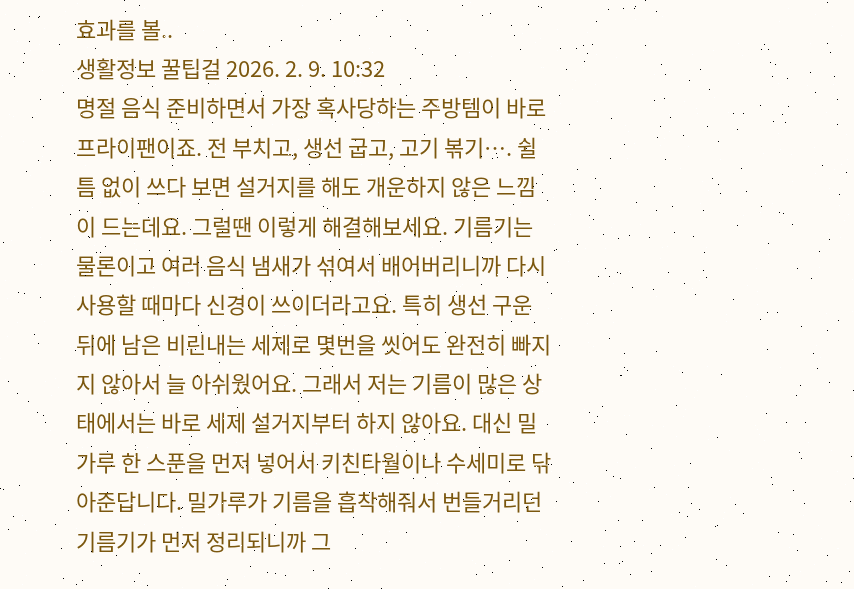효과를 볼..
생활정보 꿀팁걸 2026. 2. 9. 10:32
명절 음식 준비하면서 가장 혹사당하는 주방템이 바로 프라이팬이죠. 전 부치고, 생선 굽고, 고기 볶기…. 쉴 틈 없이 쓰다 보면 설거지를 해도 개운하지 않은 느낌이 드는데요. 그럴땐 이렇게 해결해보세요. 기름기는 물론이고 여러 음식 냄새가 섞여서 배어버리니까 다시 사용할 때마다 신경이 쓰이더라고요. 특히 생선 구운 뒤에 남은 비린내는 세제로 몇번을 씻어도 완전히 빠지지 않아서 늘 아쉬웠어요. 그래서 저는 기름이 많은 상태에서는 바로 세제 설거지부터 하지 않아요. 대신 밀가루 한 스푼을 먼저 넣어서 키친타월이나 수세미로 닦아준답니다. 밀가루가 기름을 흡착해줘서 번들거리던 기름기가 먼저 정리되니까 그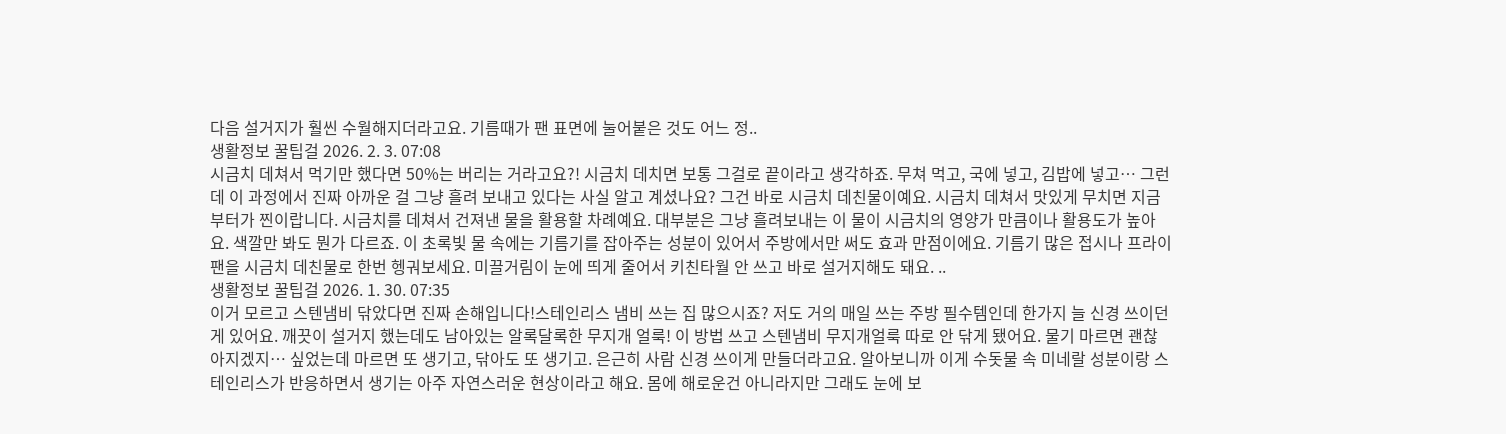다음 설거지가 훨씬 수월해지더라고요. 기름때가 팬 표면에 눌어붙은 것도 어느 정..
생활정보 꿀팁걸 2026. 2. 3. 07:08
시금치 데쳐서 먹기만 했다면 50%는 버리는 거라고요?! 시금치 데치면 보통 그걸로 끝이라고 생각하죠. 무쳐 먹고, 국에 넣고, 김밥에 넣고… 그런데 이 과정에서 진짜 아까운 걸 그냥 흘려 보내고 있다는 사실 알고 계셨나요? 그건 바로 시금치 데친물이예요. 시금치 데쳐서 맛있게 무치면 지금부터가 찐이랍니다. 시금치를 데쳐서 건져낸 물을 활용할 차례예요. 대부분은 그냥 흘려보내는 이 물이 시금치의 영양가 만큼이나 활용도가 높아요. 색깔만 봐도 뭔가 다르죠. 이 초록빛 물 속에는 기름기를 잡아주는 성분이 있어서 주방에서만 써도 효과 만점이에요. 기름기 많은 접시나 프라이팬을 시금치 데친물로 한번 헹궈보세요. 미끌거림이 눈에 띄게 줄어서 키친타월 안 쓰고 바로 설거지해도 돼요. ..
생활정보 꿀팁걸 2026. 1. 30. 07:35
이거 모르고 스텐냄비 닦았다면 진짜 손해입니다!스테인리스 냄비 쓰는 집 많으시죠? 저도 거의 매일 쓰는 주방 필수템인데 한가지 늘 신경 쓰이던게 있어요. 깨끗이 설거지 했는데도 남아있는 알록달록한 무지개 얼룩! 이 방법 쓰고 스텐냄비 무지개얼룩 따로 안 닦게 됐어요. 물기 마르면 괜찮아지겠지… 싶었는데 마르면 또 생기고, 닦아도 또 생기고. 은근히 사람 신경 쓰이게 만들더라고요. 알아보니까 이게 수돗물 속 미네랄 성분이랑 스테인리스가 반응하면서 생기는 아주 자연스러운 현상이라고 해요. 몸에 해로운건 아니라지만 그래도 눈에 보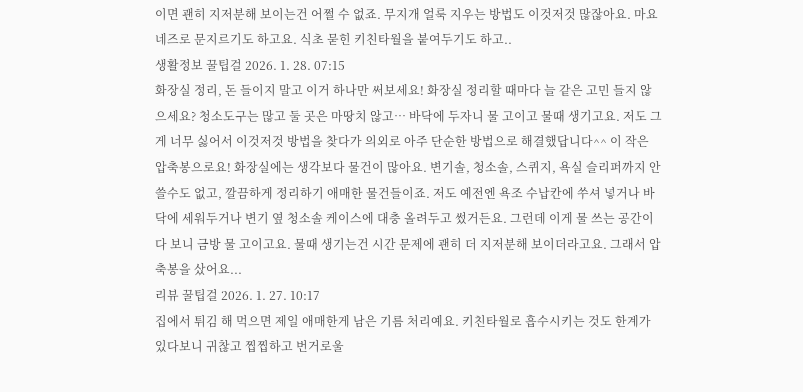이면 괜히 지저분해 보이는건 어쩔 수 없죠. 무지개 얼룩 지우는 방법도 이것저것 많잖아요. 마요네즈로 문지르기도 하고요. 식초 묻힌 키친타월을 붙여두기도 하고..
생활정보 꿀팁걸 2026. 1. 28. 07:15
화장실 정리, 돈 들이지 말고 이거 하나만 써보세요! 화장실 정리할 때마다 늘 같은 고민 들지 않으세요? 청소도구는 많고 둘 곳은 마땅치 않고… 바닥에 두자니 물 고이고 물때 생기고요. 저도 그게 너무 싫어서 이것저것 방법을 찾다가 의외로 아주 단순한 방법으로 해결했답니다^^ 이 작은 압축봉으로요! 화장실에는 생각보다 물건이 많아요. 변기솔, 청소솔, 스퀴지, 욕실 슬리퍼까지 안 쓸수도 없고, 깔끔하게 정리하기 애매한 물건들이죠. 저도 예전엔 욕조 수납칸에 쑤셔 넣거나 바닥에 세워두거나 변기 옆 청소솔 케이스에 대충 올려두고 썼거든요. 그런데 이게 물 쓰는 공간이다 보니 금방 물 고이고요. 물때 생기는건 시간 문제에 괜히 더 지저분해 보이더라고요. 그래서 압축봉을 샀어요...
리뷰 꿀팁걸 2026. 1. 27. 10:17
집에서 튀김 해 먹으면 제일 애매한게 남은 기름 처리예요. 키친타월로 흡수시키는 것도 한계가 있다보니 귀찮고 찝찝하고 번거로울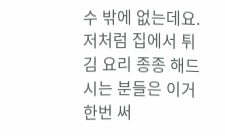수 밖에 없는데요. 저처럼 집에서 튀김 요리 종종 해드시는 분들은 이거 한번 써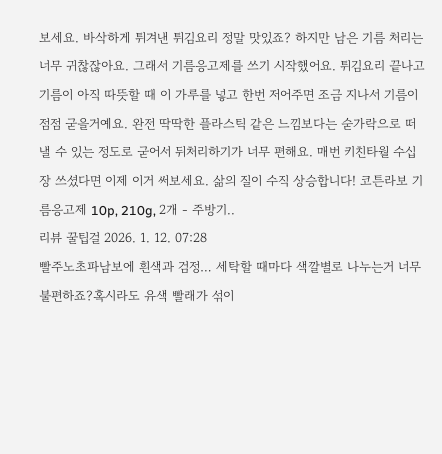보세요. 바삭하게 튀겨낸 튀김요리 정말 맛있죠? 하지만 남은 기름 처리는 너무 귀찮잖아요. 그래서 기름응고제를 쓰기 시작했어요. 튀김요리 끝나고 기름이 아직 따뜻할 때 이 가루를 넣고 한번 저어주면 조금 지나서 기름이 점점 굳을거예요. 완전 딱딱한 플라스틱 같은 느낌보다는 숟가락으로 떠낼 수 있는 정도로 굳어서 뒤처리하기가 너무 편해요. 매번 키친타월 수십 장 쓰셨다면 이제 이거 써보세요. 삶의 질이 수직 상승합니다! 코튼라보 기름응고제 10p, 210g, 2개 - 주방기..
리뷰 꿀팁걸 2026. 1. 12. 07:28
빨주노초파남보에 흰색과 검정… 세탁할 때마다 색깔별로 나누는거 너무 불편하죠?혹시라도 유색 빨래가 섞이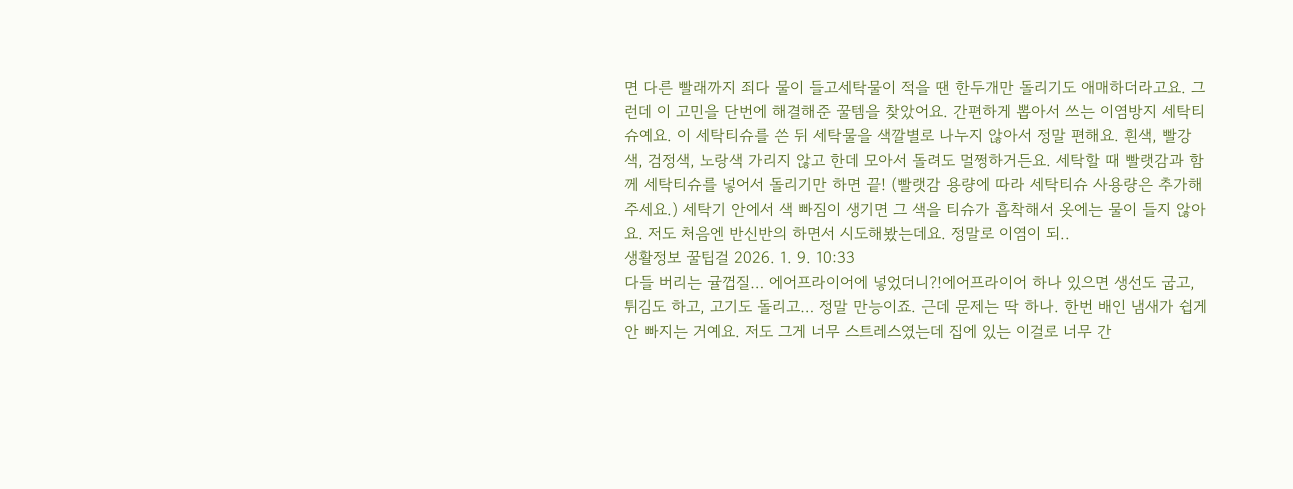면 다른 빨래까지 죄다 물이 들고세탁물이 적을 땐 한두개만 돌리기도 애매하더라고요. 그런데 이 고민을 단번에 해결해준 꿀템을 찾았어요. 간편하게 뽑아서 쓰는 이염방지 세탁티슈예요. 이 세탁티슈를 쓴 뒤 세탁물을 색깔별로 나누지 않아서 정말 편해요. 흰색, 빨강색, 검정색, 노랑색 가리지 않고 한데 모아서 돌려도 멀쩡하거든요. 세탁할 때 빨랫감과 함께 세탁티슈를 넣어서 돌리기만 하면 끝! (빨랫감 용량에 따라 세탁티슈 사용량은 추가해주세요.) 세탁기 안에서 색 빠짐이 생기면 그 색을 티슈가 흡착해서 옷에는 물이 들지 않아요. 저도 처음엔 반신반의 하면서 시도해봤는데요. 정말로 이염이 되..
생활정보 꿀팁걸 2026. 1. 9. 10:33
다들 버리는 귤껍질… 에어프라이어에 넣었더니?!에어프라이어 하나 있으면 생선도 굽고, 튀김도 하고, 고기도 돌리고… 정말 만능이죠. 근데 문제는 딱 하나. 한번 배인 냄새가 쉽게 안 빠지는 거예요. 저도 그게 너무 스트레스였는데 집에 있는 이걸로 너무 간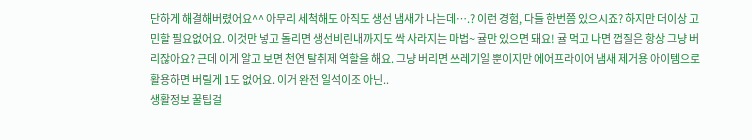단하게 해결해버렸어요^^ 아무리 세척해도 아직도 생선 냄새가 나는데….? 이런 경험, 다들 한번쯤 있으시죠? 하지만 더이상 고민할 필요없어요. 이것만 넣고 돌리면 생선비린내까지도 싹 사라지는 마법~ 귤만 있으면 돼요! 귤 먹고 나면 껍질은 항상 그냥 버리잖아요? 근데 이게 알고 보면 천연 탈취제 역할을 해요. 그냥 버리면 쓰레기일 뿐이지만 에어프라이어 냄새 제거용 아이템으로 활용하면 버릴게 1도 없어요. 이거 완전 일석이조 아닌..
생활정보 꿀팁걸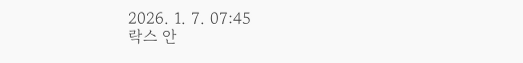2026. 1. 7. 07:45
락스 안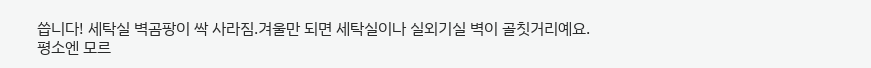씁니다! 세탁실 벽곰팡이 싹 사라짐.겨울만 되면 세탁실이나 실외기실 벽이 골칫거리예요. 평소엔 모르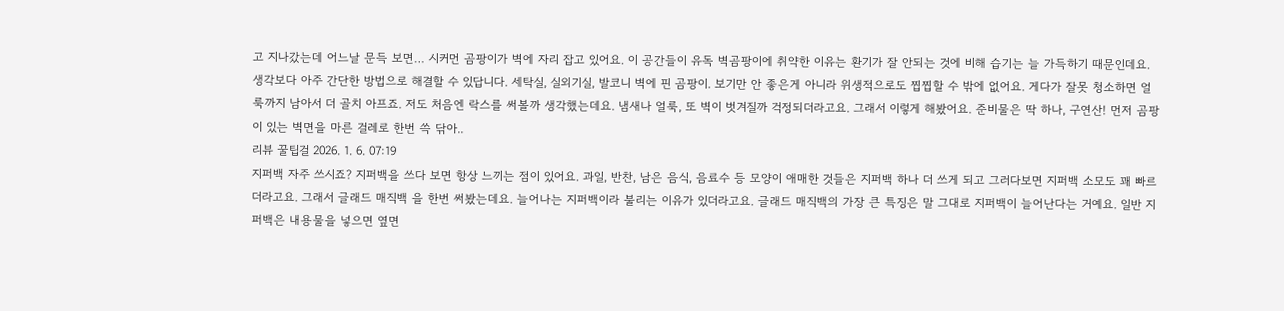고 지나갔는데 어느날 문득 보면… 시커먼 곰팡이가 벽에 자리 잡고 있어요. 이 공간들이 유독 벽곰팡이에 취약한 이유는 환기가 잘 안되는 것에 비해 습기는 늘 가득하기 때문인데요. 생각보다 아주 간단한 방법으로 해결할 수 있답니다. 세탁실, 실외기실, 발코니 벽에 핀 곰팡이. 보기만 안 좋은게 아니라 위생적으로도 찝찝할 수 밖에 없어요. 게다가 잘못 청소하면 얼룩까지 남아서 더 골치 아프죠. 저도 처음엔 락스를 써볼까 생각했는데요. 냄새나 얼룩, 또 벽이 벗겨질까 걱정되더라고요. 그래서 이렇게 해봤어요. 준비물은 딱 하나, 구연산! 먼저 곰팡이 있는 벽면을 마른 걸레로 한번 쓱 닦아..
리뷰 꿀팁걸 2026. 1. 6. 07:19
지퍼백 자주 쓰시죠? 지퍼백을 쓰다 보면 항상 느끼는 점이 있어요. 과일, 반찬, 남은 음식, 음료수 등 모양이 애매한 것들은 지퍼백 하나 더 쓰게 되고 그러다보면 지퍼백 소모도 꽤 빠르더라고요. 그래서 글래드 매직백 을 한번 써봤는데요. 늘어나는 지퍼백이라 불리는 이유가 있더라고요. 글래드 매직백의 가장 큰 특징은 말 그대로 지퍼백이 늘어난다는 거예요. 일반 지퍼백은 내용물을 넣으면 옆면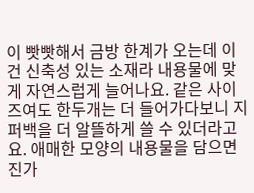이 빳빳해서 금방 한계가 오는데 이건 신축성 있는 소재라 내용물에 맞게 자연스럽게 늘어나요. 같은 사이즈여도 한두개는 더 들어가다보니 지퍼백을 더 알뜰하게 쓸 수 있더라고요. 애매한 모양의 내용물을 담으면 진가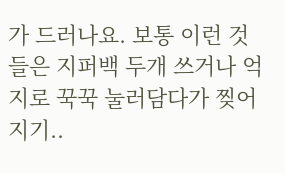가 드러나요. 보통 이런 것들은 지퍼백 두개 쓰거나 억지로 꾹꾹 눌러담다가 찢어지기..